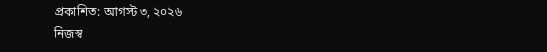প্রকাশিত: আগস্ট ৩, ২০২৬
নিজস্ব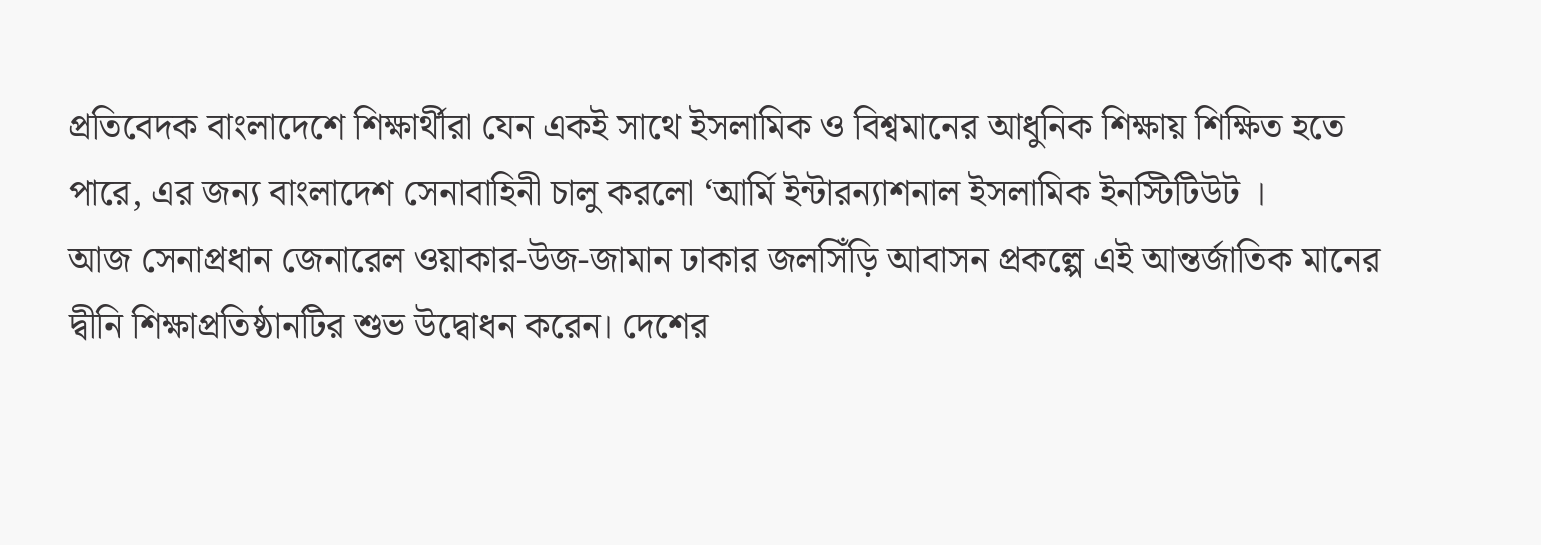প্রতিবেদক বাংলাদেশে শিক্ষার্থীরা যেন একই সাথে ইসলামিক ও বিশ্বমানের আধুনিক শিক্ষায় শিক্ষিত হতে পারে, এর জন্য বাংলাদেশ সেনাবাহিনী চালু করলো ‘আর্মি ইন্টারন্যাশনাল ইসলামিক ইনস্টিটিউট ।
আজ সেনাপ্রধান জেনারেল ওয়াকার-উজ-জামান ঢাকার জলসিঁড়ি আবাসন প্রকল্পে এই আন্তর্জাতিক মানের দ্বীনি শিক্ষাপ্রতিষ্ঠানটির শুভ উদ্বোধন করেন। দেশের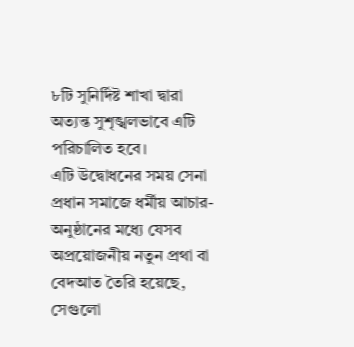৮টি সুনির্দিষ্ট শাখা দ্বারা অত্যন্ত সুশৃঙ্খলভাবে এটি পরিচালিত হবে।
এটি উদ্বোধনের সময় সেনা প্রধান সমাজে ধর্মীয় আচার-অনুষ্ঠানের মধ্যে যেসব অপ্রয়োজনীয় নতুন প্রথা বা বেদআত তৈরি হয়েছে, সেগুলো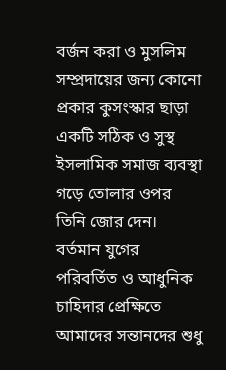বর্জন করা ও মুসলিম সম্প্রদায়ের জন্য কোনো প্রকার কুসংস্কার ছাড়া একটি সঠিক ও সুস্থ ইসলামিক সমাজ ব্যবস্থা গড়ে তোলার ওপর তিনি জোর দেন।
বর্তমান যুগের পরিবর্তিত ও আধুনিক চাহিদার প্রেক্ষিতে আমাদের সন্তানদের শুধু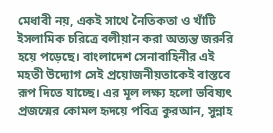মেধাবী নয়, একই সাথে নৈতিকতা ও খাঁটি ইসলামিক চরিত্রে বলীয়ান করা অত্যন্ত জরুরি হয়ে পড়েছে। বাংলাদেশ সেনাবাহিনীর এই মহতী উদ্যোগ সেই প্রয়োজনীয়তাকেই বাস্তবে রূপ দিতে যাচ্ছে। এর মূল লক্ষ্য হলো ভবিষ্যৎ প্রজন্মের কোমল হৃদয়ে পবিত্র কুরআন, সুন্নাহ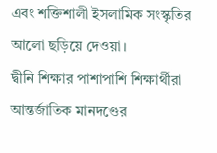এবং শক্তিশালী ইসলামিক সংস্কৃতির আলো ছড়িয়ে দেওয়া।
দ্বীনি শিক্ষার পাশাপাশি শিক্ষার্থীরা আন্তর্জাতিক মানদণ্ডের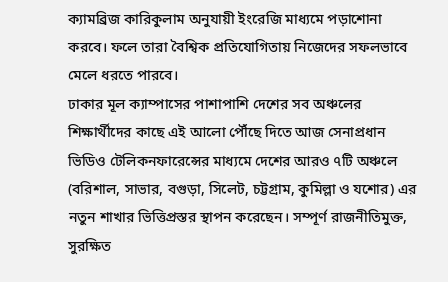ক্যামব্রিজ কারিকুলাম অনুযায়ী ইংরেজি মাধ্যমে পড়াশোনা করবে। ফলে তারা বৈশ্বিক প্রতিযোগিতায় নিজেদের সফলভাবে মেলে ধরতে পারবে।
ঢাকার মূল ক্যাম্পাসের পাশাপাশি দেশের সব অঞ্চলের শিক্ষার্থীদের কাছে এই আলো পৌঁছে দিতে আজ সেনাপ্রধান ভিডিও টেলিকনফারেন্সের মাধ্যমে দেশের আরও ৭টি অঞ্চলে (বরিশাল, সাভার, বগুড়া, সিলেট, চট্টগ্রাম, কুমিল্লা ও যশোর) এর নতুন শাখার ভিত্তিপ্রস্তর স্থাপন করেছেন। সম্পূর্ণ রাজনীতিমুক্ত, সুরক্ষিত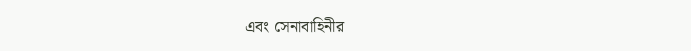এবং সেনাবাহিনীর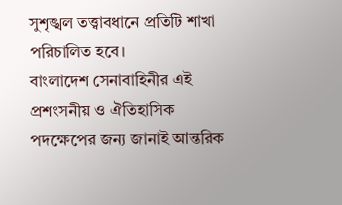সুশৃঙ্খল তত্ত্বাবধানে প্রতিটি শাখা পরিচালিত হবে।
বাংলাদেশ সেনাবাহিনীর এই প্রশংসনীয় ও ঐতিহাসিক পদক্ষেপের জন্য জানাই আন্তরিক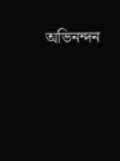অভিনন্দন